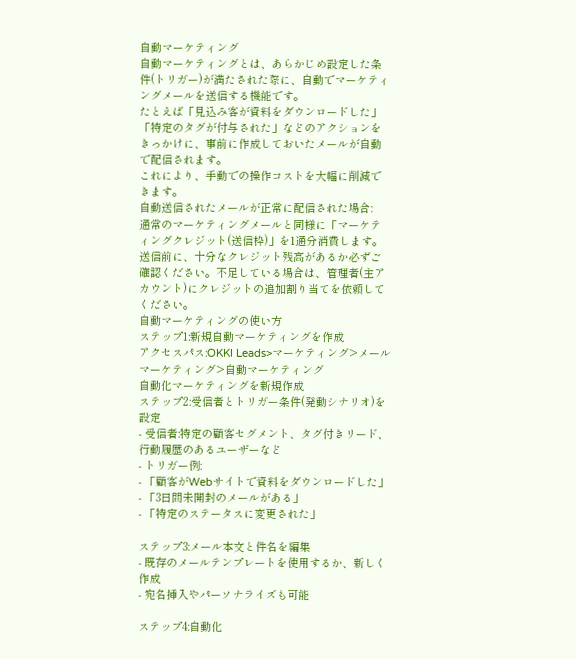自動マーケティング
自動マーケティングとは、あらかじめ設定した条件(トリガー)が満たされた際に、自動でマーケティングメールを送信する機能です。
たとえば「見込み客が資料をダウンロードした」「特定のタグが付与された」などのアクションをきっかけに、事前に作成しておいたメールが自動で配信されます。
これにより、手動での操作コストを大幅に削減できます。
自動送信されたメールが正常に配信された場合:
通常のマーケティングメールと同様に「マーケティングクレジット(送信枠)」を1通分消費します。
送信前に、十分なクレジット残高があるか必ずご確認ください。不足している場合は、管理者(主アカウント)にクレジットの追加割り当てを依頼してください。
自動マーケティングの使い方
ステップ1:新規自動マーケティングを作成
アクセスパス:OKKI Leads>マーケティング>メールマーケティング>自動マーケティング
自動化マーケティングを新規作成
ステップ2:受信者とトリガー条件(発動シナリオ)を設定
- 受信者:特定の顧客セグメント、タグ付きリード、行動履歴のあるユーザーなど
- トリガー例:
- 「顧客がWebサイトで資料をダウンロードした」
- 「3日間未開封のメールがある」
- 「特定のステータスに変更された」

ステップ3:メール本文と件名を編集
- 既存のメールテンプレートを使用するか、新しく作成
- 宛名挿入やパーソナライズも可能

ステップ4:自動化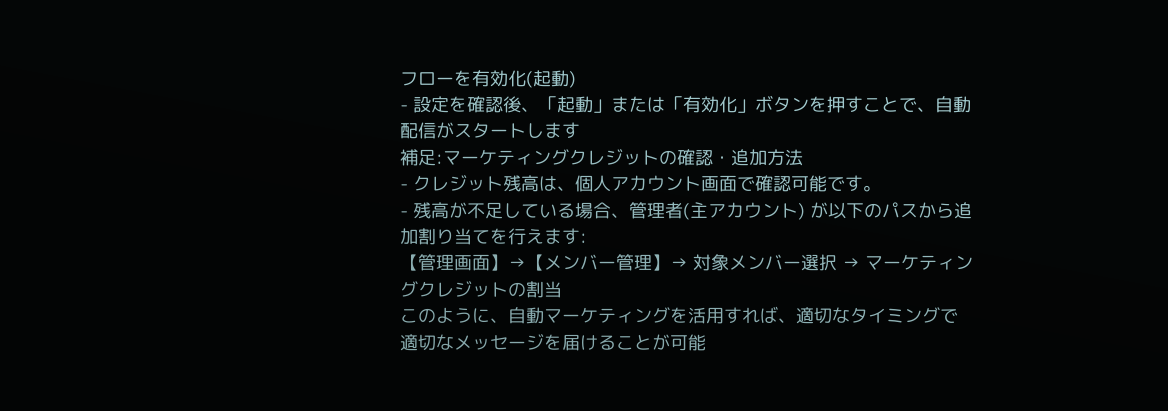フローを有効化(起動)
- 設定を確認後、「起動」または「有効化」ボタンを押すことで、自動配信がスタートします
補足:マーケティングクレジットの確認・追加方法
- クレジット残高は、個人アカウント画面で確認可能です。
- 残高が不足している場合、管理者(主アカウント) が以下のパスから追加割り当てを行えます:
【管理画面】→【メンバー管理】→ 対象メンバー選択 → マーケティングクレジットの割当
このように、自動マーケティングを活用すれば、適切なタイミングで適切なメッセージを届けることが可能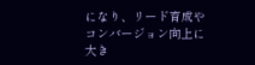になり、リード育成やコンバージョン向上に大き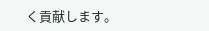く貢献します。